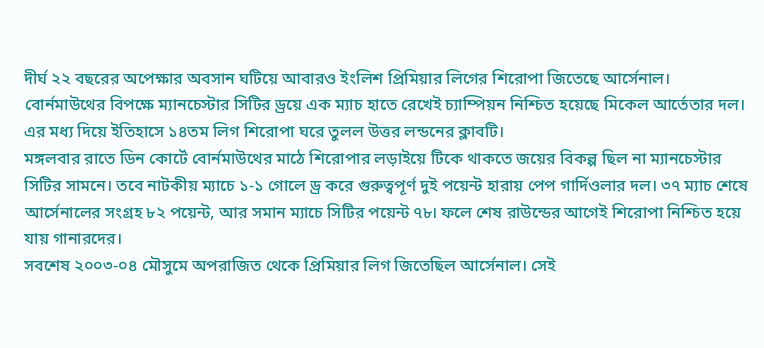দীর্ঘ ২২ বছরের অপেক্ষার অবসান ঘটিয়ে আবারও ইংলিশ প্রিমিয়ার লিগের শিরোপা জিতেছে আর্সেনাল। বোর্নমাউথের বিপক্ষে ম্যানচেস্টার সিটির ড্রয়ে এক ম্যাচ হাতে রেখেই চ্যাম্পিয়ন নিশ্চিত হয়েছে মিকেল আর্তেতার দল। এর মধ্য দিয়ে ইতিহাসে ১৪তম লিগ শিরোপা ঘরে তুলল উত্তর লন্ডনের ক্লাবটি।
মঙ্গলবার রাতে ডিন কোর্টে বোর্নমাউথের মাঠে শিরোপার লড়াইয়ে টিকে থাকতে জয়ের বিকল্প ছিল না ম্যানচেস্টার সিটির সামনে। তবে নাটকীয় ম্যাচে ১-১ গোলে ড্র করে গুরুত্বপূর্ণ দুই পয়েন্ট হারায় পেপ গার্দিওলার দল। ৩৭ ম্যাচ শেষে আর্সেনালের সংগ্রহ ৮২ পয়েন্ট, আর সমান ম্যাচে সিটির পয়েন্ট ৭৮। ফলে শেষ রাউন্ডের আগেই শিরোপা নিশ্চিত হয়ে যায় গানারদের।
সবশেষ ২০০৩-০৪ মৌসুমে অপরাজিত থেকে প্রিমিয়ার লিগ জিতেছিল আর্সেনাল। সেই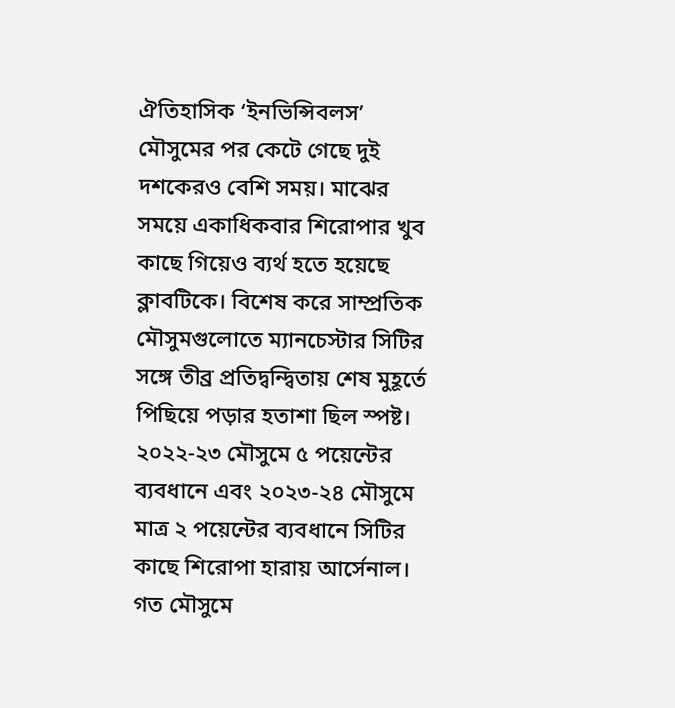ঐতিহাসিক ‘ইনভিন্সিবলস’ মৌসুমের পর কেটে গেছে দুই দশকেরও বেশি সময়। মাঝের সময়ে একাধিকবার শিরোপার খুব কাছে গিয়েও ব্যর্থ হতে হয়েছে ক্লাবটিকে। বিশেষ করে সাম্প্রতিক মৌসুমগুলোতে ম্যানচেস্টার সিটির সঙ্গে তীব্র প্রতিদ্বন্দ্বিতায় শেষ মুহূর্তে পিছিয়ে পড়ার হতাশা ছিল স্পষ্ট।
২০২২-২৩ মৌসুমে ৫ পয়েন্টের ব্যবধানে এবং ২০২৩-২৪ মৌসুমে মাত্র ২ পয়েন্টের ব্যবধানে সিটির কাছে শিরোপা হারায় আর্সেনাল। গত মৌসুমে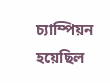চ্যাম্পিয়ন হয়েছিল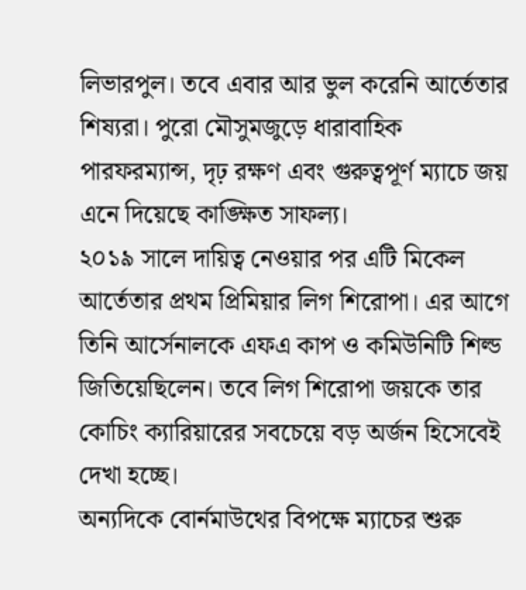লিভারপুল। তবে এবার আর ভুল করেনি আর্তেতার শিষ্যরা। পুরো মৌসুমজুড়ে ধারাবাহিক পারফরম্যান্স, দৃঢ় রক্ষণ এবং গুরুত্বপূর্ণ ম্যাচে জয় এনে দিয়েছে কাঙ্ক্ষিত সাফল্য।
২০১৯ সালে দায়িত্ব নেওয়ার পর এটি মিকেল আর্তেতার প্রথম প্রিমিয়ার লিগ শিরোপা। এর আগে তিনি আর্সেনালকে এফএ কাপ ও কমিউনিটি শিল্ড জিতিয়েছিলেন। তবে লিগ শিরোপা জয়কে তার কোচিং ক্যারিয়ারের সবচেয়ে বড় অর্জন হিসেবেই দেখা হচ্ছে।
অন্যদিকে বোর্নমাউথের বিপক্ষে ম্যাচের শুরু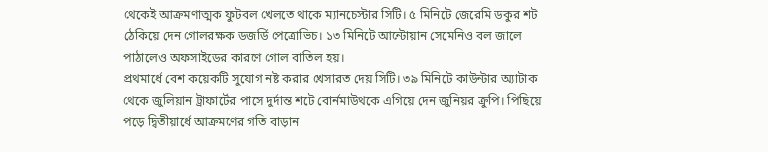থেকেই আক্রমণাত্মক ফুটবল খেলতে থাকে ম্যানচেস্টার সিটি। ৫ মিনিটে জেরেমি ডকুর শট ঠেকিয়ে দেন গোলরক্ষক ডজর্ডি পেত্রোভিচ। ১৩ মিনিটে আন্টোয়ান সেমেনিও বল জালে পাঠালেও অফসাইডের কারণে গোল বাতিল হয়।
প্রথমার্ধে বেশ কয়েকটি সুযোগ নষ্ট করার খেসারত দেয় সিটি। ৩৯ মিনিটে কাউন্টার অ্যাটাক থেকে জুলিয়ান ট্রাফার্টের পাসে দুর্দান্ত শটে বোর্নমাউথকে এগিয়ে দেন জুনিয়র ক্রুপি। পিছিয়ে পড়ে দ্বিতীয়ার্ধে আক্রমণের গতি বাড়ান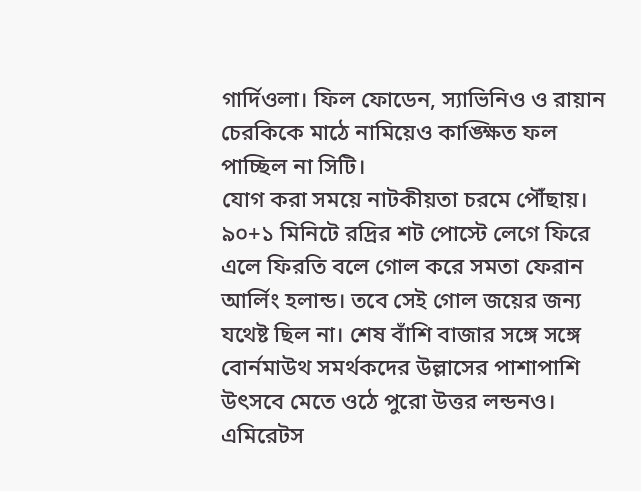গার্দিওলা। ফিল ফোডেন, স্যাভিনিও ও রায়ান চেরকিকে মাঠে নামিয়েও কাঙ্ক্ষিত ফল পাচ্ছিল না সিটি।
যোগ করা সময়ে নাটকীয়তা চরমে পৌঁছায়। ৯০+১ মিনিটে রদ্রির শট পোস্টে লেগে ফিরে এলে ফিরতি বলে গোল করে সমতা ফেরান আর্লিং হলান্ড। তবে সেই গোল জয়ের জন্য যথেষ্ট ছিল না। শেষ বাঁশি বাজার সঙ্গে সঙ্গে বোর্নমাউথ সমর্থকদের উল্লাসের পাশাপাশি উৎসবে মেতে ওঠে পুরো উত্তর লন্ডনও।
এমিরেটস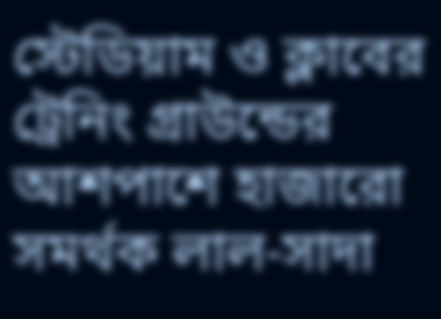স্টেডিয়াম ও ক্লাবের ট্রেনিং গ্রাউন্ডের আশপাশে হাজারো সমর্থক লাল-সাদা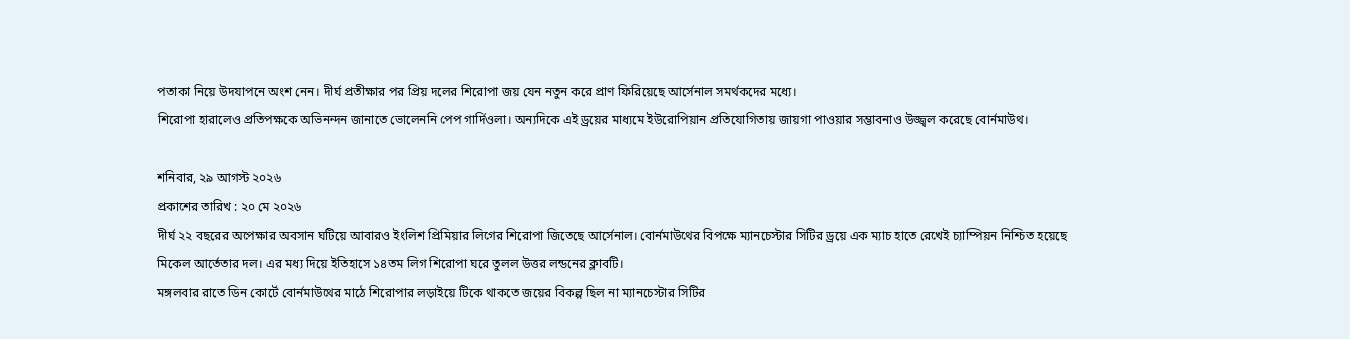পতাকা নিয়ে উদযাপনে অংশ নেন। দীর্ঘ প্রতীক্ষার পর প্রিয় দলের শিরোপা জয় যেন নতুন করে প্রাণ ফিরিয়েছে আর্সেনাল সমর্থকদের মধ্যে।
শিরোপা হারালেও প্রতিপক্ষকে অভিনন্দন জানাতে ভোলেননি পেপ গার্দিওলা। অন্যদিকে এই ড্রয়ের মাধ্যমে ইউরোপিয়ান প্রতিযোগিতায় জায়গা পাওয়ার সম্ভাবনাও উজ্জ্বল করেছে বোর্নমাউথ।

শনিবার, ২৯ আগস্ট ২০২৬
প্রকাশের তারিখ : ২০ মে ২০২৬
দীর্ঘ ২২ বছরের অপেক্ষার অবসান ঘটিয়ে আবারও ইংলিশ প্রিমিয়ার লিগের শিরোপা জিতেছে আর্সেনাল। বোর্নমাউথের বিপক্ষে ম্যানচেস্টার সিটির ড্রয়ে এক ম্যাচ হাতে রেখেই চ্যাম্পিয়ন নিশ্চিত হয়েছে মিকেল আর্তেতার দল। এর মধ্য দিয়ে ইতিহাসে ১৪তম লিগ শিরোপা ঘরে তুলল উত্তর লন্ডনের ক্লাবটি।
মঙ্গলবার রাতে ডিন কোর্টে বোর্নমাউথের মাঠে শিরোপার লড়াইয়ে টিকে থাকতে জয়ের বিকল্প ছিল না ম্যানচেস্টার সিটির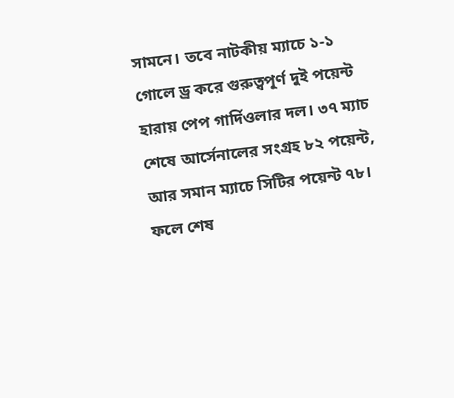সামনে। তবে নাটকীয় ম্যাচে ১-১ গোলে ড্র করে গুরুত্বপূর্ণ দুই পয়েন্ট হারায় পেপ গার্দিওলার দল। ৩৭ ম্যাচ শেষে আর্সেনালের সংগ্রহ ৮২ পয়েন্ট, আর সমান ম্যাচে সিটির পয়েন্ট ৭৮। ফলে শেষ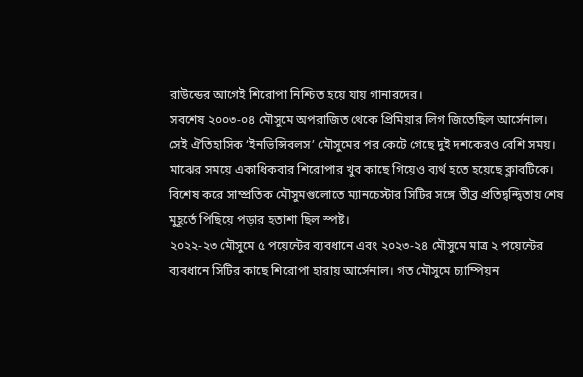রাউন্ডের আগেই শিরোপা নিশ্চিত হয়ে যায় গানারদের।
সবশেষ ২০০৩-০৪ মৌসুমে অপরাজিত থেকে প্রিমিয়ার লিগ জিতেছিল আর্সেনাল। সেই ঐতিহাসিক ‘ইনভিন্সিবলস’ মৌসুমের পর কেটে গেছে দুই দশকেরও বেশি সময়। মাঝের সময়ে একাধিকবার শিরোপার খুব কাছে গিয়েও ব্যর্থ হতে হয়েছে ক্লাবটিকে। বিশেষ করে সাম্প্রতিক মৌসুমগুলোতে ম্যানচেস্টার সিটির সঙ্গে তীব্র প্রতিদ্বন্দ্বিতায় শেষ মুহূর্তে পিছিয়ে পড়ার হতাশা ছিল স্পষ্ট।
২০২২-২৩ মৌসুমে ৫ পয়েন্টের ব্যবধানে এবং ২০২৩-২৪ মৌসুমে মাত্র ২ পয়েন্টের ব্যবধানে সিটির কাছে শিরোপা হারায় আর্সেনাল। গত মৌসুমে চ্যাম্পিয়ন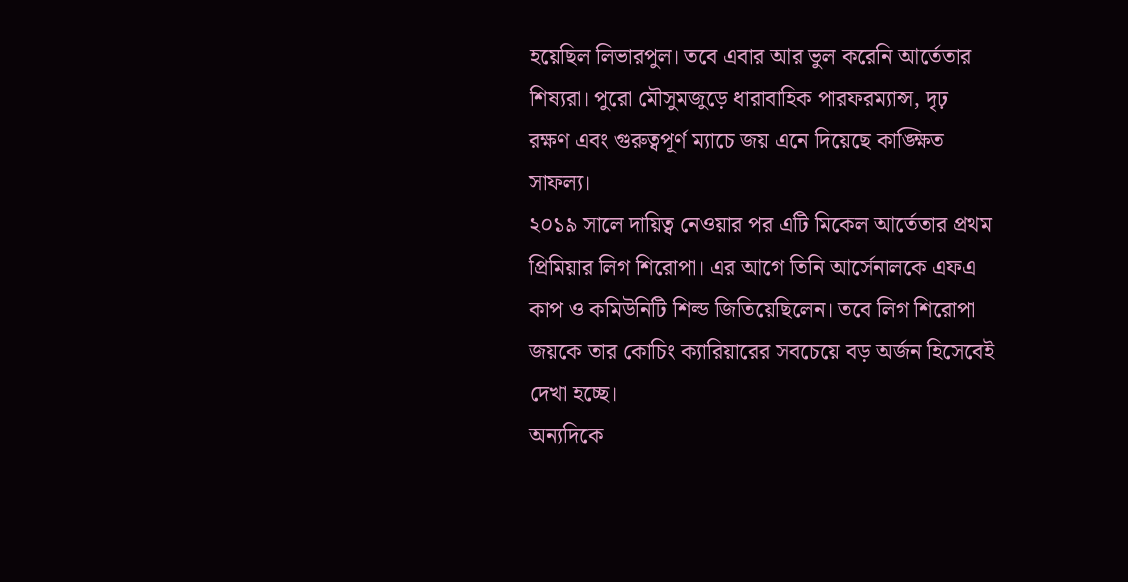হয়েছিল লিভারপুল। তবে এবার আর ভুল করেনি আর্তেতার শিষ্যরা। পুরো মৌসুমজুড়ে ধারাবাহিক পারফরম্যান্স, দৃঢ় রক্ষণ এবং গুরুত্বপূর্ণ ম্যাচে জয় এনে দিয়েছে কাঙ্ক্ষিত সাফল্য।
২০১৯ সালে দায়িত্ব নেওয়ার পর এটি মিকেল আর্তেতার প্রথম প্রিমিয়ার লিগ শিরোপা। এর আগে তিনি আর্সেনালকে এফএ কাপ ও কমিউনিটি শিল্ড জিতিয়েছিলেন। তবে লিগ শিরোপা জয়কে তার কোচিং ক্যারিয়ারের সবচেয়ে বড় অর্জন হিসেবেই দেখা হচ্ছে।
অন্যদিকে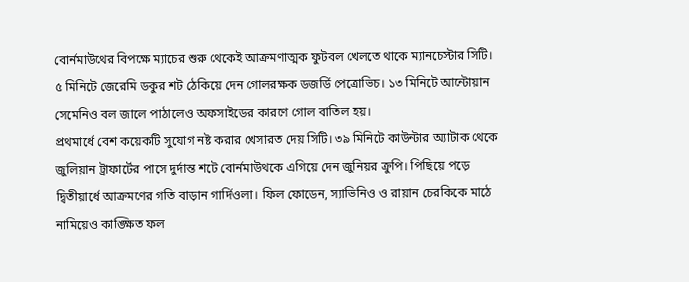বোর্নমাউথের বিপক্ষে ম্যাচের শুরু থেকেই আক্রমণাত্মক ফুটবল খেলতে থাকে ম্যানচেস্টার সিটি। ৫ মিনিটে জেরেমি ডকুর শট ঠেকিয়ে দেন গোলরক্ষক ডজর্ডি পেত্রোভিচ। ১৩ মিনিটে আন্টোয়ান সেমেনিও বল জালে পাঠালেও অফসাইডের কারণে গোল বাতিল হয়।
প্রথমার্ধে বেশ কয়েকটি সুযোগ নষ্ট করার খেসারত দেয় সিটি। ৩৯ মিনিটে কাউন্টার অ্যাটাক থেকে জুলিয়ান ট্রাফার্টের পাসে দুর্দান্ত শটে বোর্নমাউথকে এগিয়ে দেন জুনিয়র ক্রুপি। পিছিয়ে পড়ে দ্বিতীয়ার্ধে আক্রমণের গতি বাড়ান গার্দিওলা। ফিল ফোডেন, স্যাভিনিও ও রায়ান চেরকিকে মাঠে নামিয়েও কাঙ্ক্ষিত ফল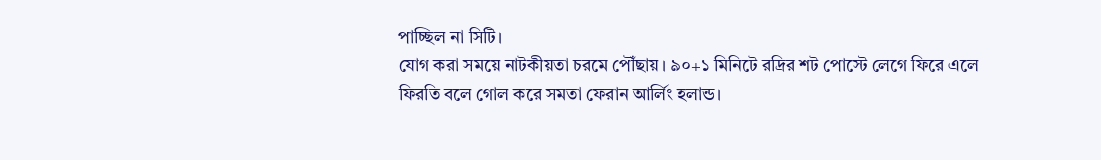পাচ্ছিল না সিটি।
যোগ করা সময়ে নাটকীয়তা চরমে পৌঁছায়। ৯০+১ মিনিটে রদ্রির শট পোস্টে লেগে ফিরে এলে ফিরতি বলে গোল করে সমতা ফেরান আর্লিং হলান্ড।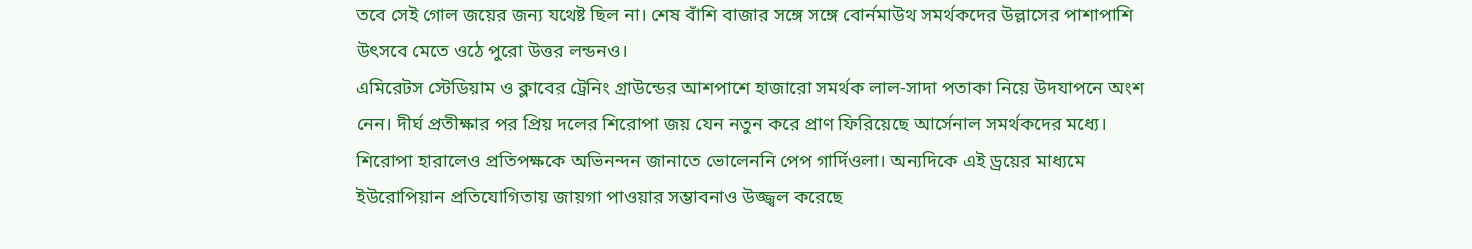তবে সেই গোল জয়ের জন্য যথেষ্ট ছিল না। শেষ বাঁশি বাজার সঙ্গে সঙ্গে বোর্নমাউথ সমর্থকদের উল্লাসের পাশাপাশি উৎসবে মেতে ওঠে পুরো উত্তর লন্ডনও।
এমিরেটস স্টেডিয়াম ও ক্লাবের ট্রেনিং গ্রাউন্ডের আশপাশে হাজারো সমর্থক লাল-সাদা পতাকা নিয়ে উদযাপনে অংশ নেন। দীর্ঘ প্রতীক্ষার পর প্রিয় দলের শিরোপা জয় যেন নতুন করে প্রাণ ফিরিয়েছে আর্সেনাল সমর্থকদের মধ্যে।
শিরোপা হারালেও প্রতিপক্ষকে অভিনন্দন জানাতে ভোলেননি পেপ গার্দিওলা। অন্যদিকে এই ড্রয়ের মাধ্যমে ইউরোপিয়ান প্রতিযোগিতায় জায়গা পাওয়ার সম্ভাবনাও উজ্জ্বল করেছে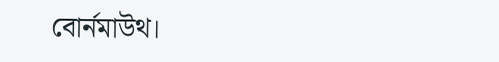বোর্নমাউথ।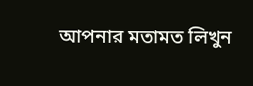আপনার মতামত লিখুন